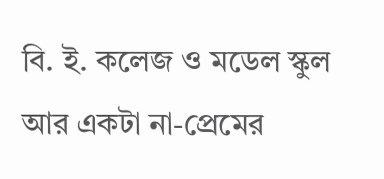বি. ই. কলেজ ও মডেল স্কুল আর একটা না-প্রেমের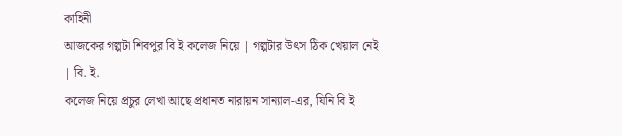কাহিনী
আজকের গল্পটা শিবপুর বি ই কলেজ নিয়ে | গল্পটার উৎস ঠিক খেয়াল নেই | বি. ই.
কলেজ নিয়ে প্রচুর লেখা আছে প্রধানত নারায়ন সান্যাল-এর, যিনি বি ই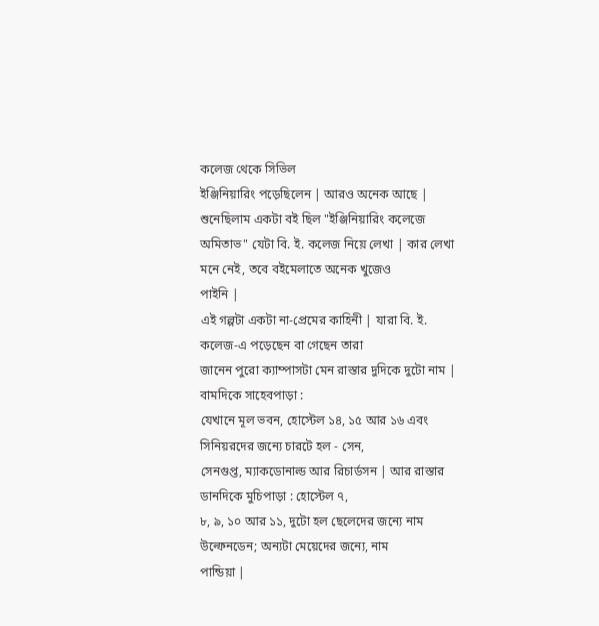কলেজ থেকে সিভিল
ইঞ্জিনিয়ারিং পড়েছিলেন | আরও অনেক আছে | শুনেছিলাম একটা বই ছিল "ইঞ্জিনিয়ারিং কলেজে
অমিতাভ" যেটা বি. ই. কলেজ নিয়ে লেখা | কার লেখা মনে নেই, তবে বইমেলাতে অনেক খুজেও
পাইনি |
এই গল্পটা একটা না-প্রেমের কাহিনী | যারা বি. ই. কলেজ-এ পড়েছেন বা গেছেন তারা
জানেন পুরো ক্যাম্পাসটা মেন রাস্তার দুদিকে দুটো নাম | বামদিকে সাহেবপাড়া :
যেখানে মূল ভবন, হোস্টেল ১৪, ১৫ আর ১৬ এবং সিনিয়রদের জন্যে চারটে হল - সেন,
সেনগুপ্ত, ম্যাকডোনাল্ড আর রিচার্ডসন | আর রাস্তার ডানদিকে মুচিপাড়া : হোস্টেল ৭,
৮, ৯, ১০ আর ১১, দুটো হল ছেলেদের জন্যে নাম উল্ফেনডেন; অন্যটা মেয়েদের জন্যে, নাম
পান্ডিয়া |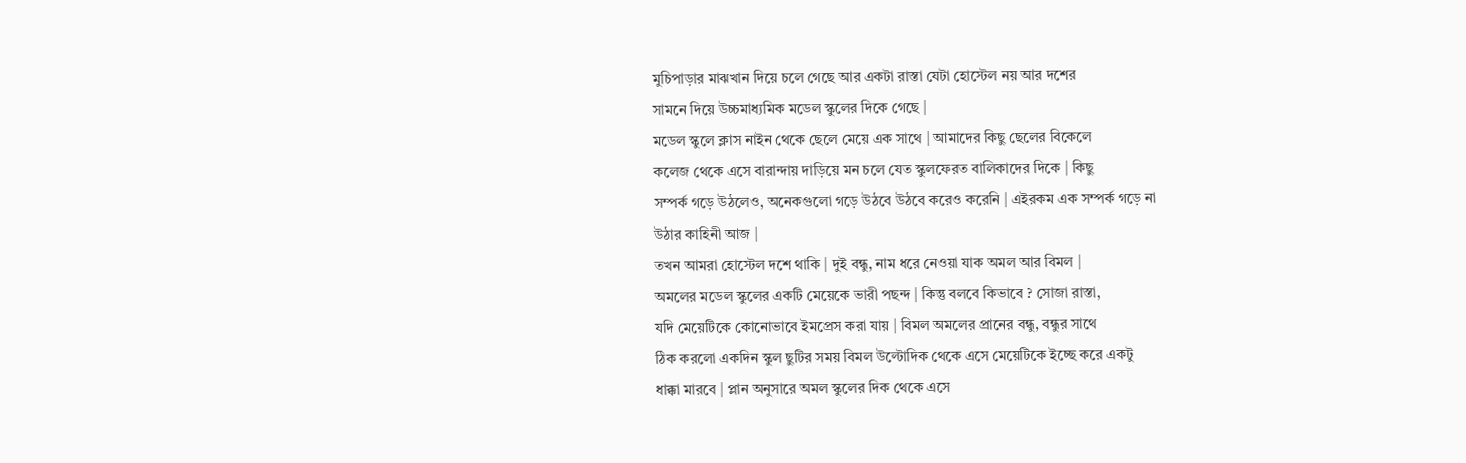মুচিপাড়ার মাঝখান দিয়ে চলে গেছে আর একটা রাস্তা যেটা হোস্টেল নয় আর দশের
সামনে দিয়ে উচ্চমাধ্যমিক মডেল স্কুলের দিকে গেছে |
মডেল স্কুলে ক্লাস নাইন থেকে ছেলে মেয়ে এক সাথে | আমাদের কিছু ছেলের বিকেলে
কলেজ থেকে এসে বারান্দায় দাড়িয়ে মন চলে যেত স্কুলফেরত বালিকাদের দিকে | কিছু
সম্পর্ক গড়ে উঠলেও, অনেকগুলো গড়ে উঠবে উঠবে করেও করেনি | এইরকম এক সম্পর্ক গড়ে না
উঠার কাহিনী আজ |
তখন আমরা হোস্টেল দশে থাকি | দুই বন্ধু, নাম ধরে নেওয়া যাক অমল আর বিমল |
অমলের মডেল স্কুলের একটি মেয়েকে ভারী পছন্দ | কিন্তু বলবে কিভাবে ? সোজা রাস্তা,
যদি মেয়েটিকে কোনোভাবে ইমপ্রেস করা যায় | বিমল অমলের প্রানের বন্ধু, বন্ধুর সাথে
ঠিক করলো একদিন স্কুল ছুটির সময় বিমল উল্টোদিক থেকে এসে মেয়েটিকে ইচ্ছে করে একটু
ধাক্কা মারবে | প্লান অনুসারে অমল স্কুলের দিক থেকে এসে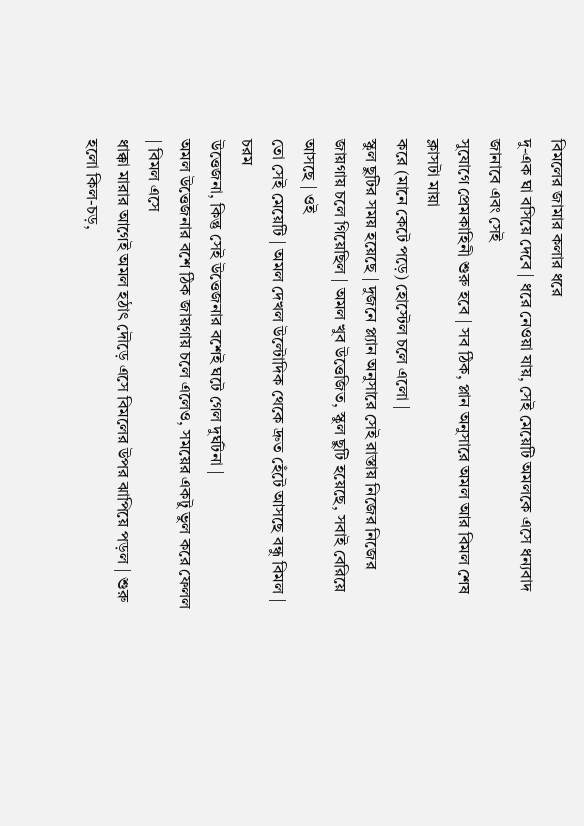বিমলের জামার কলার ধরে
দু-এক ঘা বসিয়ে দেবে | ধরে নেওয়া যায়, সেই মেয়েটি অমলকে এসে ধন্যবাদ জানাবে এবং সেই
সুযোগে প্রেমকাহিনী শুরু হবে | সব ঠিক, প্লান অনুসারে অমল আর বিমল শেষ ক্লাসটা মায়া
করে (মানে কেটে পড়ে) হোস্টেল চলে এলো |
স্কুল ছুটির সময় হয়েছে | দুজনে প্ল্যান অনুসারে সেই রাস্তায় নিজের নিজের
জায়গায় চলে গিয়েছিল | অমল খুব উত্তেজিত, স্কুল ছুটি হয়েছে, সবাই বেরিয়ে আসছে | ওই
তো সেই মেয়েটি | অমল দেখল উল্টোদিক থেকে দ্রুত হেঁটে আসছে বন্ধু বিমল | চরম
উত্তেজনা, কিন্তু সেই উত্তেজনার বশেই ঘটে গেল দুর্ঘটনা |
অমল উত্তেজনার বশে ঠিক জায়গায় চলে এলেও, সময়ের একটু ভুল করে ফেলল | বিমল এসে
ধাক্কা মারার আগেই অমল হঠাৎ দৌড়ে এসে বিমলের উপর ঝাপিয়ে পড়ল | শুরু হলো কিল-চড়,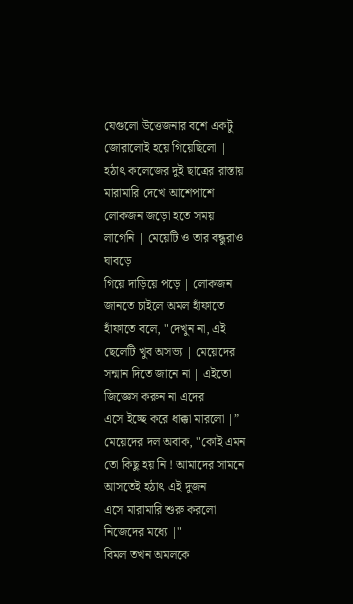যেগুলো উত্তেজনার বশে একটু জোরালোই হয়ে গিয়েছিলো | হঠাৎ কলেজের দুই ছাত্রের রাস্তায়
মারামারি দেখে আশেপাশে লোকজন জড়ো হতে সময় লাগেনি | মেয়েটি ও তার বন্ধুরাও ঘাবড়ে
গিয়ে দাড়িয়ে পড়ে | লোকজন জানতে চাইলে অমল হাঁফাতে হাঁফাতে বলে, "দেখুন না, এই
ছেলেটি খুব অসভ্য | মেয়েদের সন্মান দিতে জানে না | এইতো জিজ্ঞেস করুন না এদের
এসে ইচ্ছে করে ধাক্কা মারলো |”
মেয়েদের দল অবাক, "কোই এমন তো কিছু হয় নি ! আমাদের সামনে আসতেই হঠাৎ এই দুজন
এসে মারামারি শুরু করলো নিজেদের মধ্যে |"
বিমল তখন অমলকে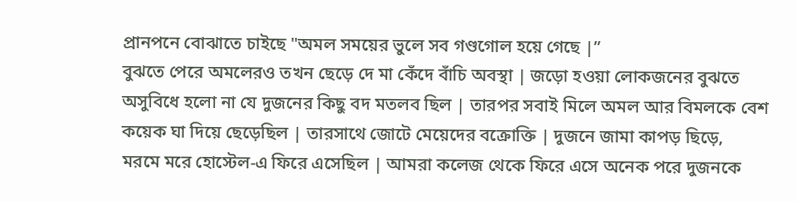প্রানপনে বোঝাতে চাইছে "অমল সময়ের ভুলে সব গণ্ডগোল হয়ে গেছে |”
বুঝতে পেরে অমলেরও তখন ছেড়ে দে মা কেঁদে বাঁচি অবস্থা | জড়ো হওয়া লোকজনের বুঝতে
অসুবিধে হলো না যে দুজনের কিছু বদ মতলব ছিল | তারপর সবাই মিলে অমল আর বিমলকে বেশ
কয়েক ঘা দিয়ে ছেড়েছিল | তারসাথে জোটে মেয়েদের বক্রোক্তি | দুজনে জামা কাপড় ছিড়ে,
মরমে মরে হোস্টেল-এ ফিরে এসেছিল | আমরা কলেজ থেকে ফিরে এসে অনেক পরে দুজনকে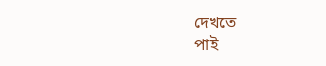দেখতে
পাই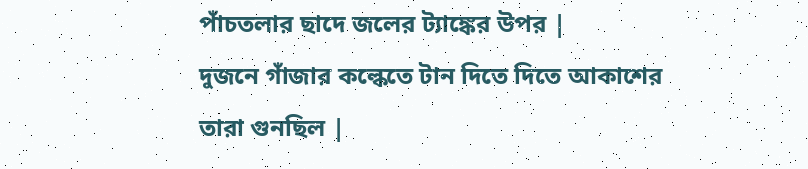পাঁচতলার ছাদে জলের ট্যাঙ্কের উপর |
দুজনে গাঁজার কল্কেতে টান দিতে দিতে আকাশের তারা গুনছিল |